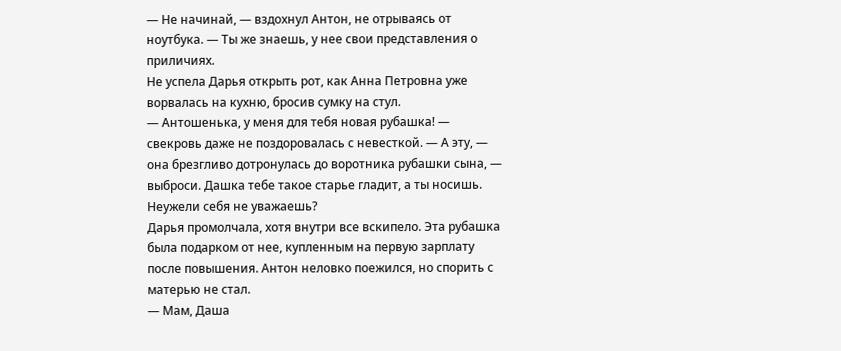— Не начинай, — вздохнул Антон, не отрываясь от ноутбука. — Ты же знаешь, у нее свои представления о приличиях.
Не успела Дарья открыть рот, как Анна Петровна уже ворвалась на кухню, бросив сумку на стул.
— Антошенька, у меня для тебя новая рубашка! — свекровь даже не поздоровалась с невесткой. — А эту, — она брезгливо дотронулась до воротника рубашки сына, — выброси. Дашка тебе такое старье гладит, а ты носишь. Неужели себя не уважаешь?
Дарья промолчала, хотя внутри все вскипело. Эта рубашка была подарком от нее, купленным на первую зарплату после повышения. Антон неловко поежился, но спорить с матерью не стал.
— Мам, Даша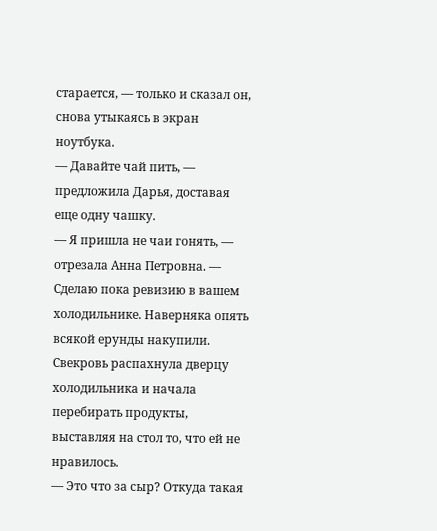старается, — только и сказал он, снова утыкаясь в экран ноутбука.
— Давайте чай пить, — предложила Дарья, доставая еще одну чашку.
— Я пришла не чаи гонять, — отрезала Анна Петровна. — Сделаю пока ревизию в вашем холодильнике. Наверняка опять всякой ерунды накупили.
Свекровь распахнула дверцу холодильника и начала перебирать продукты, выставляя на стол то, что ей не нравилось.
— Это что за сыр? Откуда такая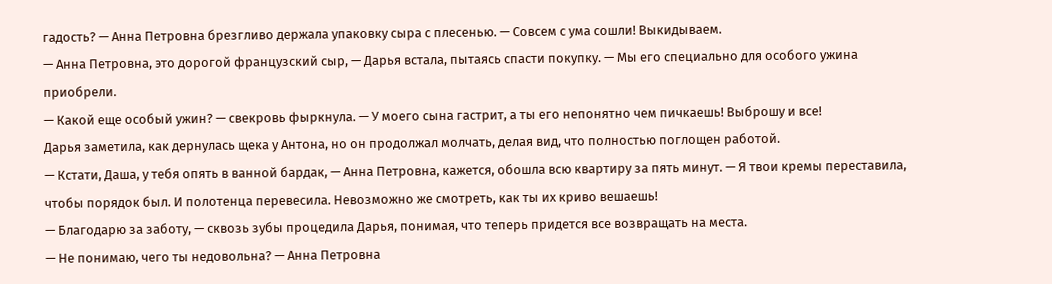гадость? — Анна Петровна брезгливо держала упаковку сыра с плесенью. — Совсем с ума сошли! Выкидываем.
— Анна Петровна, это дорогой французский сыр, — Дарья встала, пытаясь спасти покупку. — Мы его специально для особого ужина приобрели.
— Какой еще особый ужин? — свекровь фыркнула. — У моего сына гастрит, а ты его непонятно чем пичкаешь! Выброшу и все!
Дарья заметила, как дернулась щека у Антона, но он продолжал молчать, делая вид, что полностью поглощен работой.
— Кстати, Даша, у тебя опять в ванной бардак, — Анна Петровна, кажется, обошла всю квартиру за пять минут. — Я твои кремы переставила, чтобы порядок был. И полотенца перевесила. Невозможно же смотреть, как ты их криво вешаешь!
— Благодарю за заботу, — сквозь зубы процедила Дарья, понимая, что теперь придется все возвращать на места.
— Не понимаю, чего ты недовольна? — Анна Петровна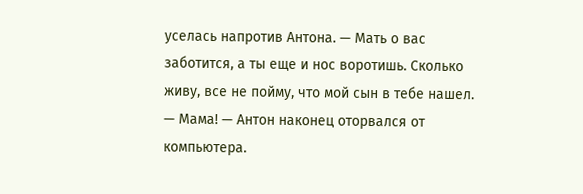уселась напротив Антона. — Мать о вас заботится, а ты еще и нос воротишь. Сколько живу, все не пойму, что мой сын в тебе нашел.
— Мама! — Антон наконец оторвался от компьютера.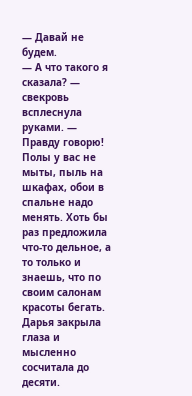— Давай не будем.
— А что такого я сказала? — свекровь всплеснула руками. — Правду говорю! Полы у вас не мыты, пыль на шкафах, обои в спальне надо менять. Хоть бы раз предложила что-то дельное, а то только и знаешь, что по своим салонам красоты бегать.
Дарья закрыла глаза и мысленно сосчитала до десяти.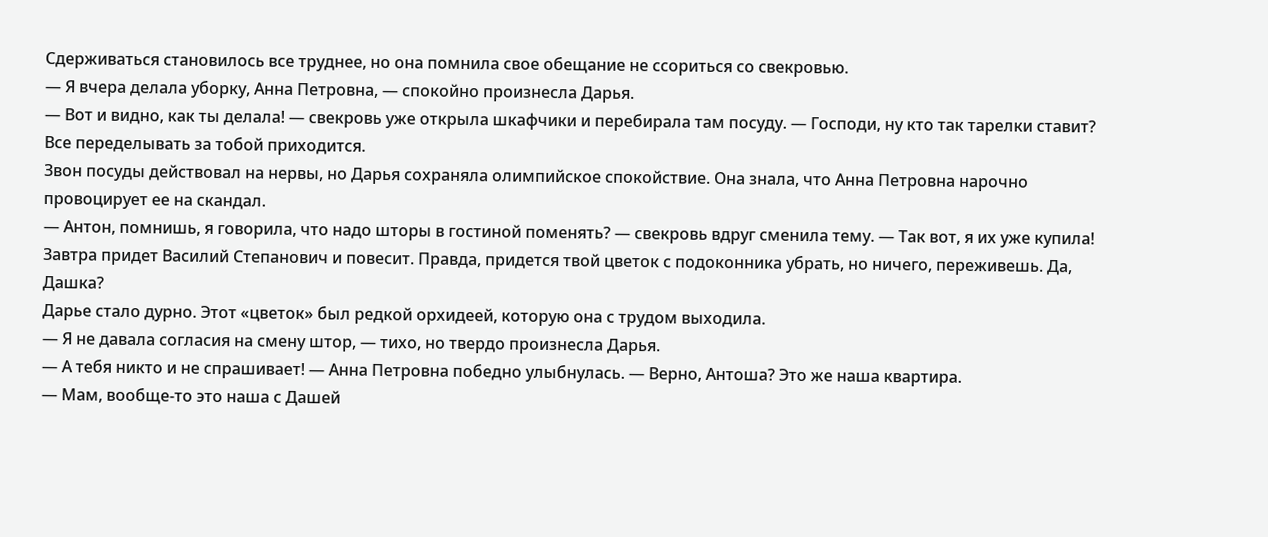Сдерживаться становилось все труднее, но она помнила свое обещание не ссориться со свекровью.
— Я вчера делала уборку, Анна Петровна, — спокойно произнесла Дарья.
— Вот и видно, как ты делала! — свекровь уже открыла шкафчики и перебирала там посуду. — Господи, ну кто так тарелки ставит? Все переделывать за тобой приходится.
Звон посуды действовал на нервы, но Дарья сохраняла олимпийское спокойствие. Она знала, что Анна Петровна нарочно провоцирует ее на скандал.
— Антон, помнишь, я говорила, что надо шторы в гостиной поменять? — свекровь вдруг сменила тему. — Так вот, я их уже купила! Завтра придет Василий Степанович и повесит. Правда, придется твой цветок с подоконника убрать, но ничего, переживешь. Да, Дашка?
Дарье стало дурно. Этот «цветок» был редкой орхидеей, которую она с трудом выходила.
— Я не давала согласия на смену штор, — тихо, но твердо произнесла Дарья.
— А тебя никто и не спрашивает! — Анна Петровна победно улыбнулась. — Верно, Антоша? Это же наша квартира.
— Мам, вообще-то это наша с Дашей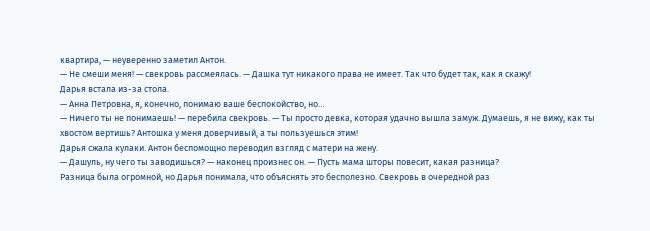квартира, — неуверенно заметил Антон.
— Не смеши меня! — свекровь рассмеялась. — Дашка тут никакого права не имеет. Так что будет так, как я скажу!
Дарья встала из-за стола.
— Анна Петровна, я, конечно, понимаю ваше беспокойство, но…
— Ничего ты не понимаешь! — перебила свекровь. — Ты просто девка, которая удачно вышла замуж. Думаешь, я не вижу, как ты хвостом вертишь? Антошка у меня доверчивый, а ты пользуешься этим!
Дарья сжала кулаки. Антон беспомощно переводил взгляд с матери на жену.
— Дашуль, ну чего ты заводишься? — наконец произнес он. — Пусть мама шторы повесит, какая разница?
Разница была огромной, но Дарья понимала, что объяснять это бесполезно. Свекровь в очередной раз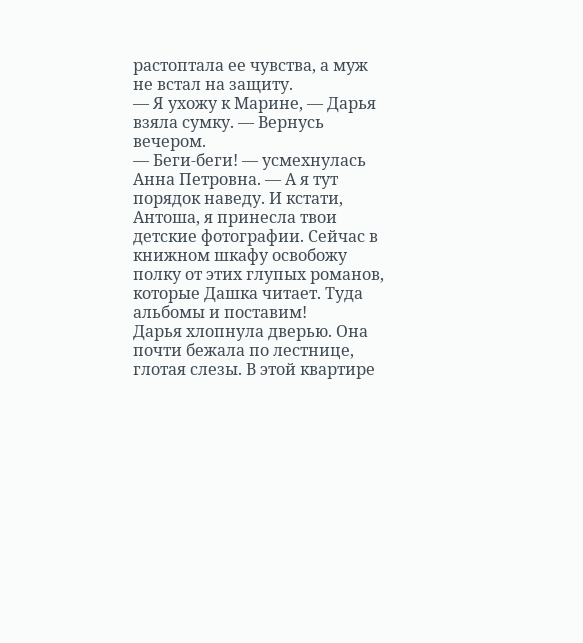растоптала ее чувства, а муж не встал на защиту.
— Я ухожу к Марине, — Дарья взяла сумку. — Вернусь вечером.
— Беги-беги! — усмехнулась Анна Петровна. — А я тут порядок наведу. И кстати, Антоша, я принесла твои детские фотографии. Сейчас в книжном шкафу освобожу полку от этих глупых романов, которые Дашка читает. Туда альбомы и поставим!
Дарья хлопнула дверью. Она почти бежала по лестнице, глотая слезы. В этой квартире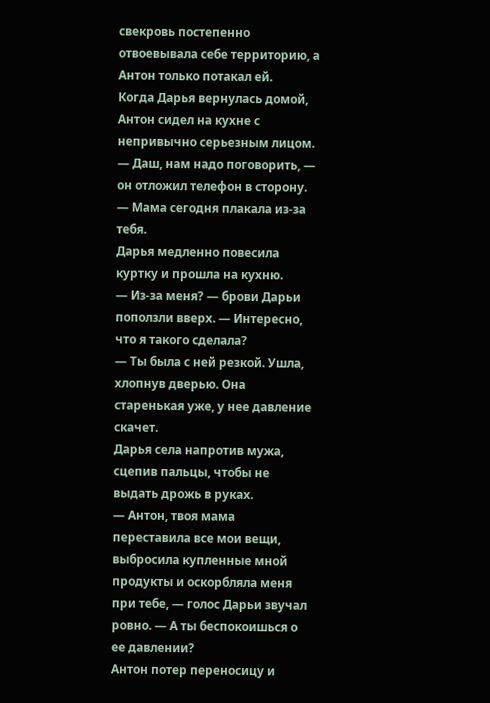свекровь постепенно отвоевывала себе территорию, а Антон только потакал ей.
Когда Дарья вернулась домой, Антон сидел на кухне с непривычно серьезным лицом.
— Даш, нам надо поговорить, — он отложил телефон в сторону. — Мама сегодня плакала из-за тебя.
Дарья медленно повесила куртку и прошла на кухню.
— Из-за меня? — брови Дарьи поползли вверх. — Интересно, что я такого сделала?
— Ты была с ней резкой. Ушла, хлопнув дверью. Она старенькая уже, у нее давление скачет.
Дарья села напротив мужа, сцепив пальцы, чтобы не выдать дрожь в руках.
— Антон, твоя мама переставила все мои вещи, выбросила купленные мной продукты и оскорбляла меня при тебе, — голос Дарьи звучал ровно. — А ты беспокоишься о ее давлении?
Антон потер переносицу и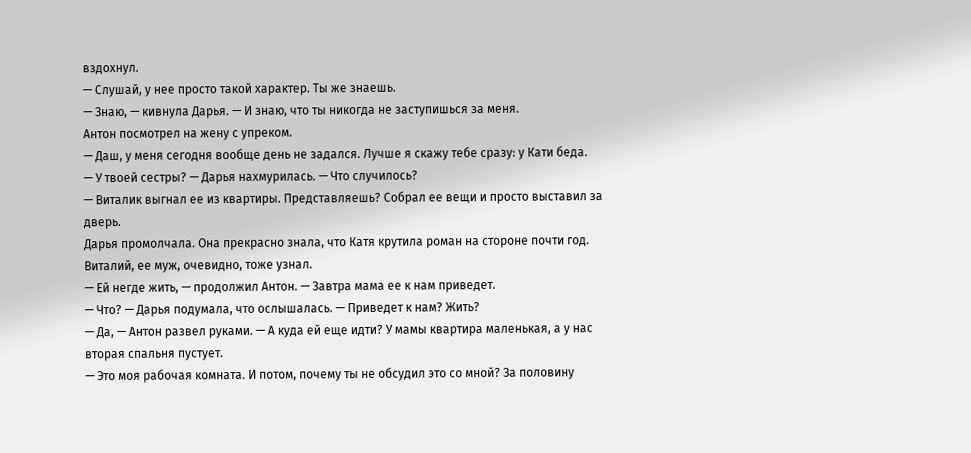вздохнул.
— Слушай, у нее просто такой характер. Ты же знаешь.
— Знаю, — кивнула Дарья. — И знаю, что ты никогда не заступишься за меня.
Антон посмотрел на жену с упреком.
— Даш, у меня сегодня вообще день не задался. Лучше я скажу тебе сразу: у Кати беда.
— У твоей сестры? — Дарья нахмурилась. — Что случилось?
— Виталик выгнал ее из квартиры. Представляешь? Собрал ее вещи и просто выставил за дверь.
Дарья промолчала. Она прекрасно знала, что Катя крутила роман на стороне почти год. Виталий, ее муж, очевидно, тоже узнал.
— Ей негде жить, — продолжил Антон. — Завтра мама ее к нам приведет.
— Что? — Дарья подумала, что ослышалась. — Приведет к нам? Жить?
— Да, — Антон развел руками. — А куда ей еще идти? У мамы квартира маленькая, а у нас вторая спальня пустует.
— Это моя рабочая комната. И потом, почему ты не обсудил это со мной? За половину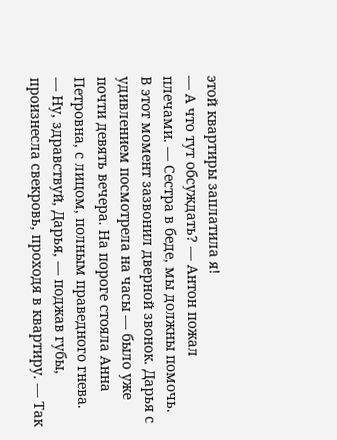этой квартиры заплатила я!
— А что тут обсуждать? — Антон пожал плечами. — Сестра в беде, мы должны помочь.
В этот момент зазвонил дверной звонок. Дарья с удивлением посмотрела на часы — было уже почти девять вечера. На пороге стояла Анна Петровна, с лицом, полным праведного гнева.
— Ну, здравствуй, Дарья, — поджав губы, произнесла свекровь, проходя в квартиру. — Так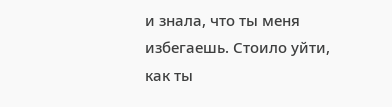и знала, что ты меня избегаешь. Стоило уйти, как ты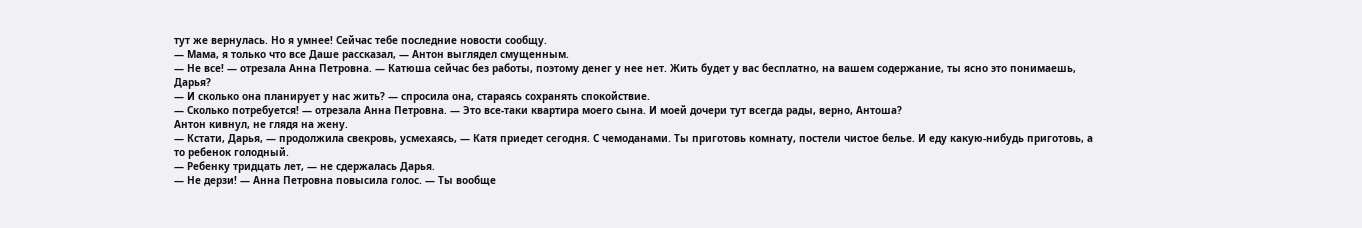тут же вернулась. Но я умнее! Сейчас тебе последние новости сообщу.
— Мама, я только что все Даше рассказал, — Антон выглядел смущенным.
— Не все! — отрезала Анна Петровна. — Катюша сейчас без работы, поэтому денег у нее нет. Жить будет у вас бесплатно, на вашем содержание, ты ясно это понимаешь, Дарья?
— И сколько она планирует у нас жить? — спросила она, стараясь сохранять спокойствие.
— Сколько потребуется! — отрезала Анна Петровна. — Это все-таки квартира моего сына. И моей дочери тут всегда рады, верно, Антоша?
Антон кивнул, не глядя на жену.
— Кстати, Дарья, — продолжила свекровь, усмехаясь, — Катя приедет сегодня. С чемоданами. Ты приготовь комнату, постели чистое белье. И еду какую-нибудь приготовь, а то ребенок голодный.
— Ребенку тридцать лет, — не сдержалась Дарья.
— Не дерзи! — Анна Петровна повысила голос. — Ты вообще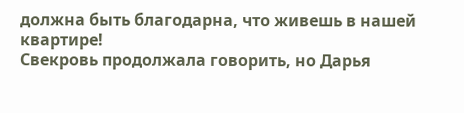должна быть благодарна, что живешь в нашей квартире!
Свекровь продолжала говорить, но Дарья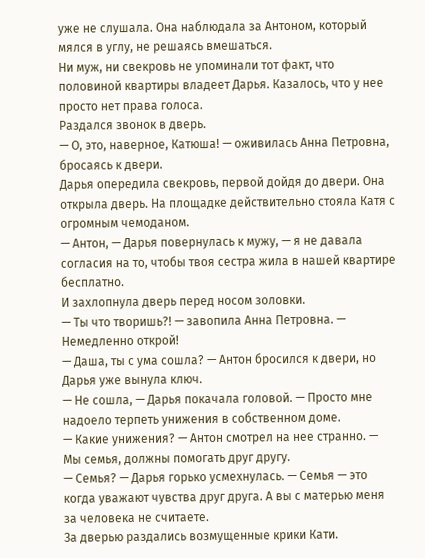уже не слушала. Она наблюдала за Антоном, который мялся в углу, не решаясь вмешаться.
Ни муж, ни свекровь не упоминали тот факт, что половиной квартиры владеет Дарья. Казалось, что у нее просто нет права голоса.
Раздался звонок в дверь.
— О, это, наверное, Катюша! — оживилась Анна Петровна, бросаясь к двери.
Дарья опередила свекровь, первой дойдя до двери. Она открыла дверь. На площадке действительно стояла Катя с огромным чемоданом.
— Антон, — Дарья повернулась к мужу, — я не давала согласия на то, чтобы твоя сестра жила в нашей квартире бесплатно.
И захлопнула дверь перед носом золовки.
— Ты что творишь?! — завопила Анна Петровна. — Немедленно открой!
— Даша, ты с ума сошла? — Антон бросился к двери, но Дарья уже вынула ключ.
— Не сошла, — Дарья покачала головой. — Просто мне надоело терпеть унижения в собственном доме.
— Какие унижения? — Антон смотрел на нее странно. — Мы семья, должны помогать друг другу.
— Семья? — Дарья горько усмехнулась. — Семья — это когда уважают чувства друг друга. А вы с матерью меня за человека не считаете.
За дверью раздались возмущенные крики Кати.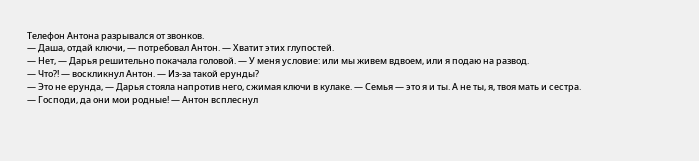Телефон Антона разрывался от звонков.
— Даша, отдай ключи, — потребовал Антон. — Хватит этих глупостей.
— Нет, — Дарья решительно покачала головой. — У меня условие: или мы живем вдвоем, или я подаю на развод.
— Что?! — воскликнул Антон. — Из-за такой ерунды?
— Это не ерунда, — Дарья стояла напротив него, сжимая ключи в кулаке. — Семья — это я и ты. А не ты, я, твоя мать и сестра.
— Господи, да они мои родные! — Антон всплеснул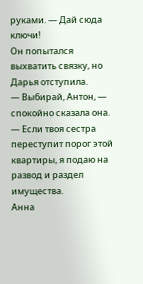руками. — Дай сюда ключи!
Он попытался выхватить связку, но Дарья отступила.
— Выбирай, Антон, — спокойно сказала она. — Если твоя сестра переступит порог этой квартиры, я подаю на развод и раздел имущества.
Анна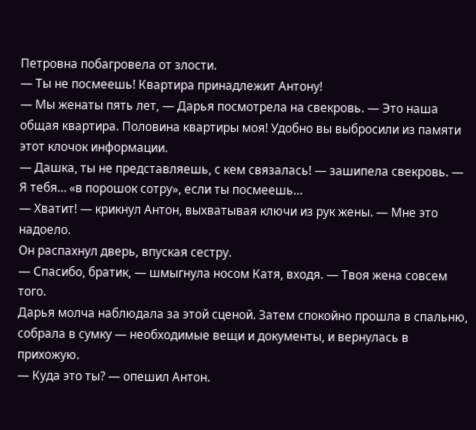Петровна побагровела от злости.
— Ты не посмеешь! Квартира принадлежит Антону!
— Мы женаты пять лет, — Дарья посмотрела на свекровь. — Это наша общая квартира. Половина квартиры моя! Удобно вы выбросили из памяти этот клочок информации.
— Дашка, ты не представляешь, с кем связалась! — зашипела свекровь. — Я тебя… «в порошок сотру», если ты посмеешь…
— Хватит! — крикнул Антон, выхватывая ключи из рук жены. — Мне это надоело.
Он распахнул дверь, впуская сестру.
— Спасибо, братик, — шмыгнула носом Катя, входя. — Твоя жена совсем того.
Дарья молча наблюдала за этой сценой. Затем спокойно прошла в спальню, собрала в сумку — необходимые вещи и документы, и вернулась в прихожую.
— Куда это ты? — опешил Антон.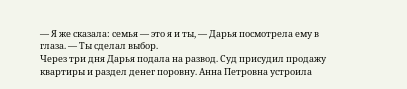— Я же сказала: семья — это я и ты, — Дарья посмотрела ему в глаза. — Ты сделал выбор.
Через три дня Дарья подала на развод. Суд присудил продажу квартиры и раздел денег поровну. Анна Петровна устроила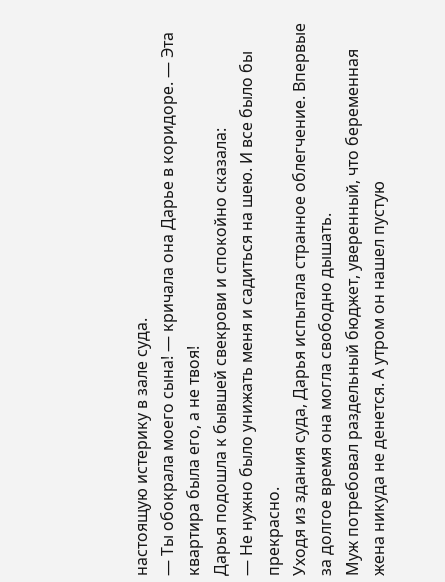настоящую истерику в зале суда.
— Ты обокрала моего сына! — кричала она Дарье в коридоре. — Эта квартира была его, а не твоя!
Дарья подошла к бывшей свекрови и спокойно сказала:
— Не нужно было унижать меня и садиться на шею. И все было бы прекрасно.
Уходя из здания суда, Дарья испытала странное облегчение. Впервые за долгое время она могла свободно дышать.
Муж потребовал раздельный бюджет, уверенный, что беременная жена никуда не денется. А утром он нашел пустую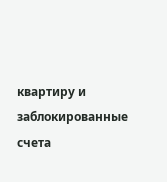квартиру и заблокированные счета